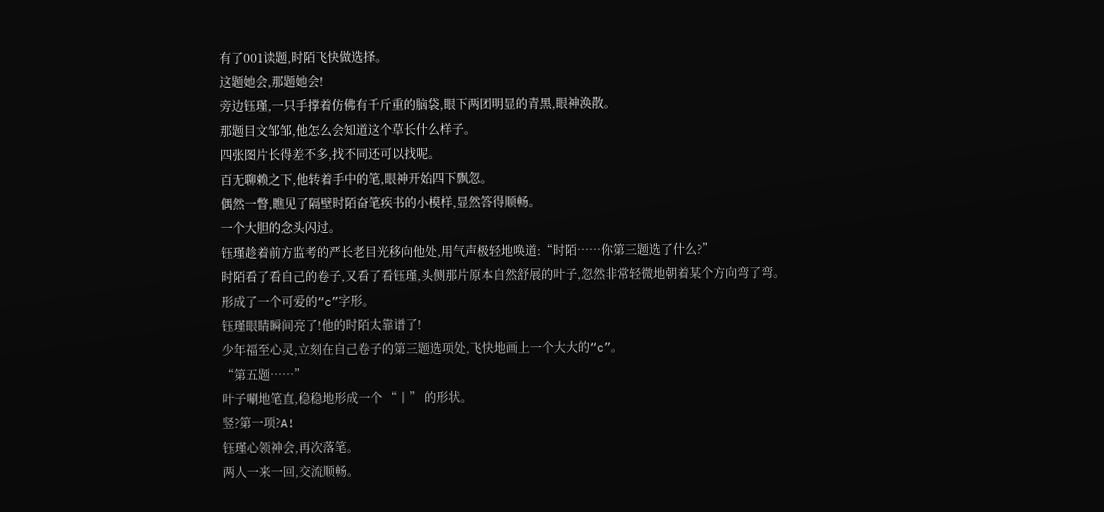有了001读题,时陌飞快做选择。
这题她会,那题她会!
旁边钰瑾,一只手撑着仿佛有千斤重的脑袋,眼下两团明显的青黑,眼神涣散。
那题目文邹邹,他怎么会知道这个草长什么样子。
四张图片长得差不多,找不同还可以找呢。
百无聊赖之下,他转着手中的笔,眼神开始四下飘忽。
偶然一瞥,瞧见了隔壁时陌奋笔疾书的小模样,显然答得顺畅。
一个大胆的念头闪过。
钰瑾趁着前方监考的严长老目光移向他处,用气声极轻地唤道:“时陌……你第三题选了什么?”
时陌看了看自己的卷子,又看了看钰瑾,头侧那片原本自然舒展的叶子,忽然非常轻微地朝着某个方向弯了弯。
形成了一个可爱的“c”字形。
钰瑾眼睛瞬间亮了!他的时陌太靠谱了!
少年福至心灵,立刻在自己卷子的第三题选项处,飞快地画上一个大大的“c”。
“第五题……”
叶子唰地笔直,稳稳地形成一个 “丨” 的形状。
竖?第一项?A!
钰瑾心领神会,再次落笔。
两人一来一回,交流顺畅。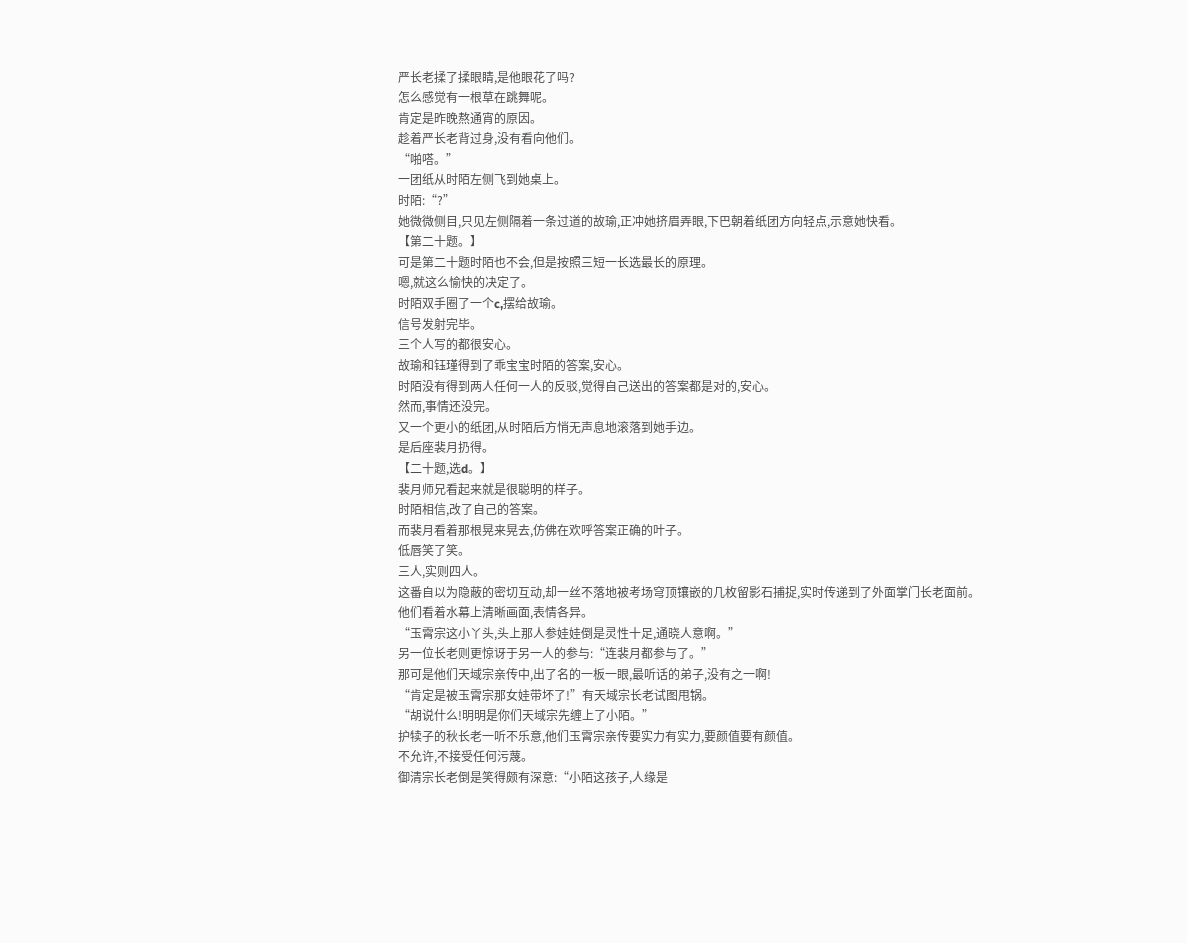严长老揉了揉眼睛,是他眼花了吗?
怎么感觉有一根草在跳舞呢。
肯定是昨晚熬通宵的原因。
趁着严长老背过身,没有看向他们。
“啪嗒。”
一团纸从时陌左侧飞到她桌上。
时陌:“?”
她微微侧目,只见左侧隔着一条过道的故瑜,正冲她挤眉弄眼,下巴朝着纸团方向轻点,示意她快看。
【第二十题。】
可是第二十题时陌也不会,但是按照三短一长选最长的原理。
嗯,就这么愉快的决定了。
时陌双手圈了一个c,摆给故瑜。
信号发射完毕。
三个人写的都很安心。
故瑜和钰瑾得到了乖宝宝时陌的答案,安心。
时陌没有得到两人任何一人的反驳,觉得自己送出的答案都是对的,安心。
然而,事情还没完。
又一个更小的纸团,从时陌后方悄无声息地滚落到她手边。
是后座裴月扔得。
【二十题,选d。】
裴月师兄看起来就是很聪明的样子。
时陌相信,改了自己的答案。
而裴月看着那根晃来晃去,仿佛在欢呼答案正确的叶子。
低唇笑了笑。
三人,实则四人。
这番自以为隐蔽的密切互动,却一丝不落地被考场穹顶镶嵌的几枚留影石捕捉,实时传递到了外面掌门长老面前。
他们看着水幕上清晰画面,表情各异。
“玉霄宗这小丫头,头上那人参娃娃倒是灵性十足,通晓人意啊。”
另一位长老则更惊讶于另一人的参与:“连裴月都参与了。”
那可是他们天域宗亲传中,出了名的一板一眼,最听话的弟子,没有之一啊!
“肯定是被玉霄宗那女娃带坏了!”有天域宗长老试图甩锅。
“胡说什么!明明是你们天域宗先缠上了小陌。”
护犊子的秋长老一听不乐意,他们玉霄宗亲传要实力有实力,要颜值要有颜值。
不允许,不接受任何污蔑。
御清宗长老倒是笑得颇有深意:“小陌这孩子,人缘是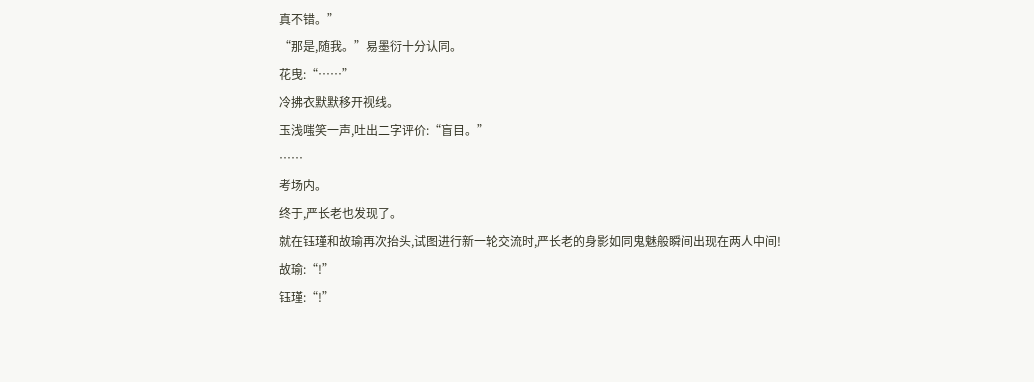真不错。”
“那是,随我。”易墨衍十分认同。
花曳:“……”
冷拂衣默默移开视线。
玉浅嗤笑一声,吐出二字评价:“盲目。”
……
考场内。
终于,严长老也发现了。
就在钰瑾和故瑜再次抬头,试图进行新一轮交流时,严长老的身影如同鬼魅般瞬间出现在两人中间!
故瑜:“!”
钰瑾:“!”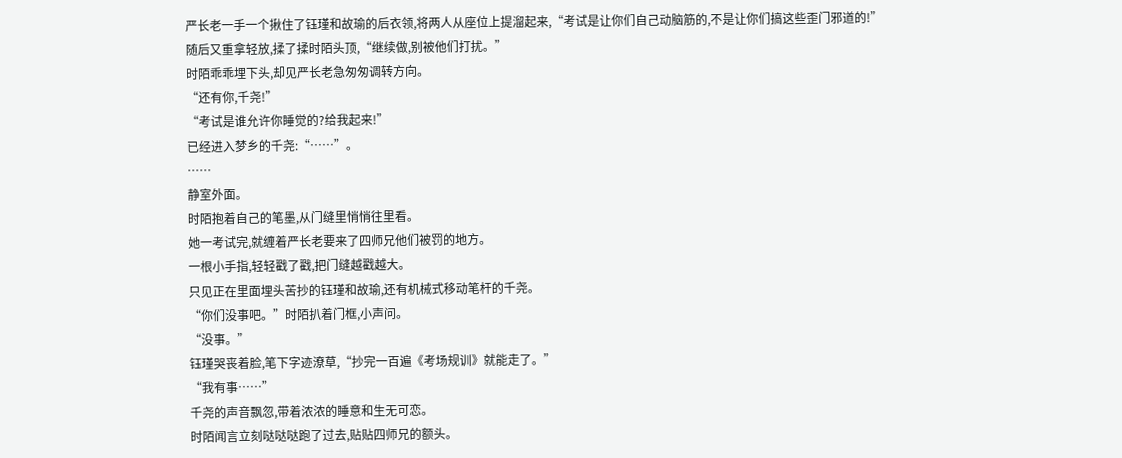严长老一手一个揪住了钰瑾和故瑜的后衣领,将两人从座位上提溜起来,“考试是让你们自己动脑筋的,不是让你们搞这些歪门邪道的!”
随后又重拿轻放,揉了揉时陌头顶,“继续做,别被他们打扰。”
时陌乖乖埋下头,却见严长老急匆匆调转方向。
“还有你,千尧!”
“考试是谁允许你睡觉的?给我起来!”
已经进入梦乡的千尧:“……”。
……
静室外面。
时陌抱着自己的笔墨,从门缝里悄悄往里看。
她一考试完,就缠着严长老要来了四师兄他们被罚的地方。
一根小手指,轻轻戳了戳,把门缝越戳越大。
只见正在里面埋头苦抄的钰瑾和故瑜,还有机械式移动笔杆的千尧。
“你们没事吧。”时陌扒着门框,小声问。
“没事。”
钰瑾哭丧着脸,笔下字迹潦草,“抄完一百遍《考场规训》就能走了。”
“我有事……”
千尧的声音飘忽,带着浓浓的睡意和生无可恋。
时陌闻言立刻哒哒哒跑了过去,贴贴四师兄的额头。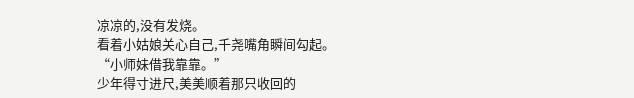凉凉的,没有发烧。
看着小姑娘关心自己,千尧嘴角瞬间勾起。
“小师妹借我靠靠。”
少年得寸进尺,美美顺着那只收回的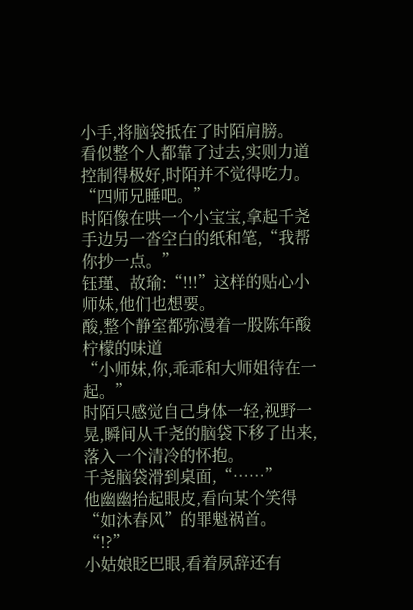小手,将脑袋抵在了时陌肩膀。
看似整个人都靠了过去,实则力道控制得极好,时陌并不觉得吃力。
“四师兄睡吧。”
时陌像在哄一个小宝宝,拿起千尧手边另一沓空白的纸和笔,“我帮你抄一点。”
钰瑾、故瑜:“!!!”这样的贴心小师妹,他们也想要。
酸,整个静室都弥漫着一股陈年酸柠檬的味道
“小师妹,你,乖乖和大师姐待在一起。”
时陌只感觉自己身体一轻,视野一晃,瞬间从千尧的脑袋下移了出来,落入一个清冷的怀抱。
千尧脑袋滑到桌面,“……”
他幽幽抬起眼皮,看向某个笑得“如沐春风”的罪魁祸首。
“!?”
小姑娘眨巴眼,看着夙辞还有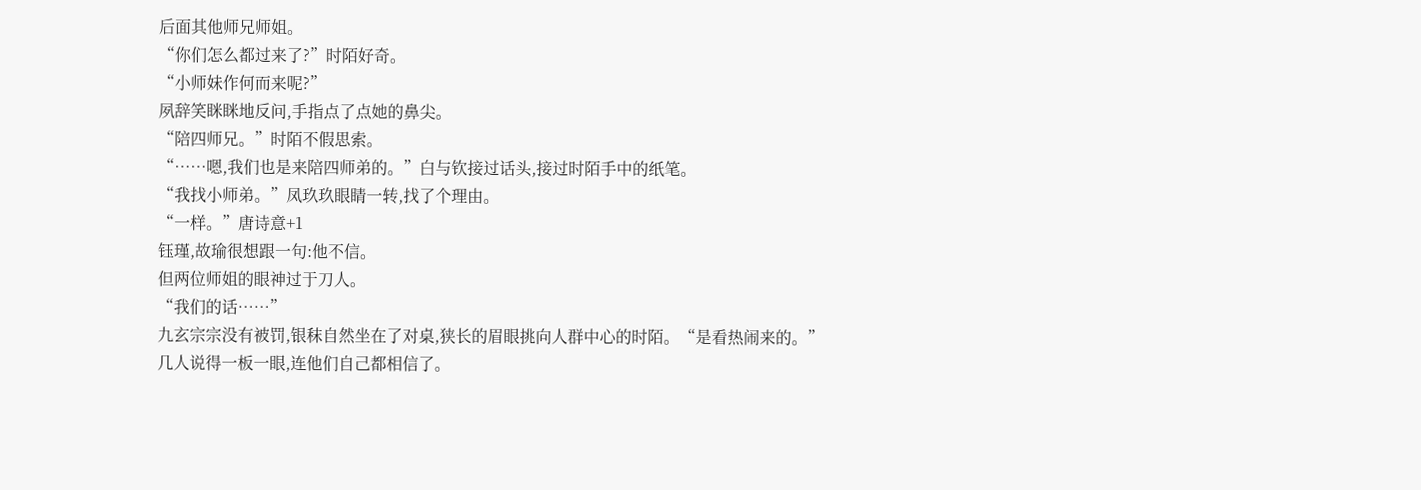后面其他师兄师姐。
“你们怎么都过来了?”时陌好奇。
“小师妹作何而来呢?”
夙辞笑眯眯地反问,手指点了点她的鼻尖。
“陪四师兄。”时陌不假思索。
“……嗯,我们也是来陪四师弟的。”白与钦接过话头,接过时陌手中的纸笔。
“我找小师弟。”凤玖玖眼睛一转,找了个理由。
“一样。”唐诗意+1
钰瑾,故瑜很想跟一句:他不信。
但两位师姐的眼神过于刀人。
“我们的话……”
九玄宗宗没有被罚,银秣自然坐在了对桌,狭长的眉眼挑向人群中心的时陌。“是看热闹来的。”
几人说得一板一眼,连他们自己都相信了。